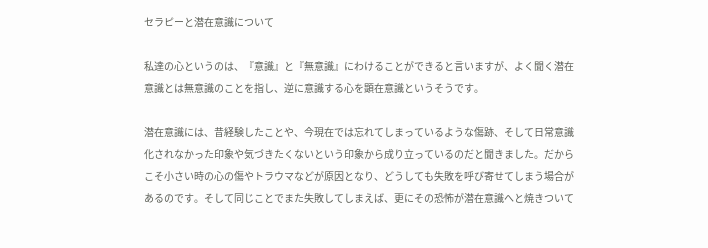セラピーと潜在意識について

私達の心というのは、『意識』と『無意識』にわけることができると言いますが、よく聞く潜在意識とは無意識のことを指し、逆に意識する心を顕在意識というそうです。

潜在意識には、昔経験したことや、今現在では忘れてしまっているような傷跡、そして日常意識化されなかった印象や気づきたくないという印象から成り立っているのだと聞きました。だからこそ小さい時の心の傷やトラウマなどが原因となり、どうしても失敗を呼び寄せてしまう場合があるのです。そして同じことでまた失敗してしまえば、更にその恐怖が潜在意識へと焼きついて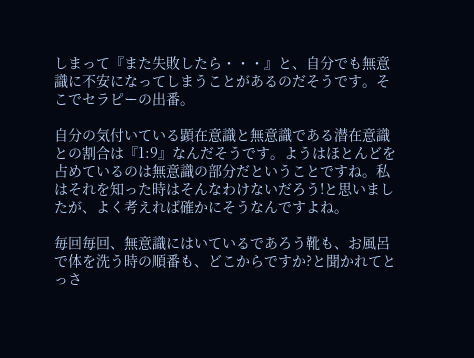しまって『また失敗したら・・・』と、自分でも無意識に不安になってしまうことがあるのだそうです。そこでセラピーの出番。

自分の気付いている顕在意識と無意識である潜在意識との割合は『1:9』なんだそうです。ようはほとんどを占めているのは無意識の部分だということですね。私はそれを知った時はそんなわけないだろう!と思いましたが、よく考えれば確かにそうなんですよね。

毎回毎回、無意識にはいているであろう靴も、お風呂で体を洗う時の順番も、どこからですか?と聞かれてとっさ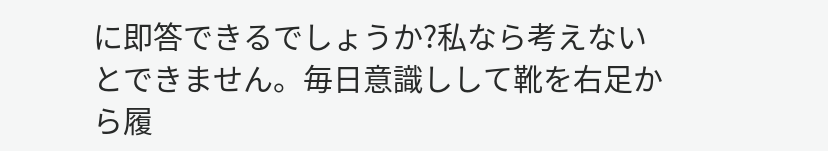に即答できるでしょうか?私なら考えないとできません。毎日意識しして靴を右足から履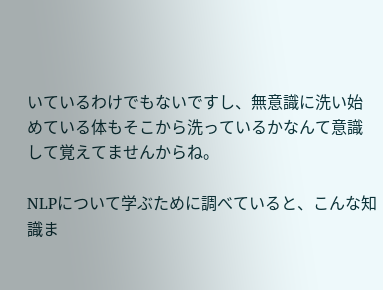いているわけでもないですし、無意識に洗い始めている体もそこから洗っているかなんて意識して覚えてませんからね。

NLPについて学ぶために調べていると、こんな知識ま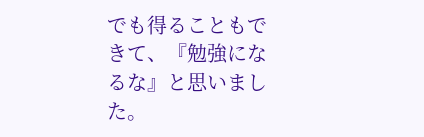でも得ることもできて、『勉強になるな』と思いました。